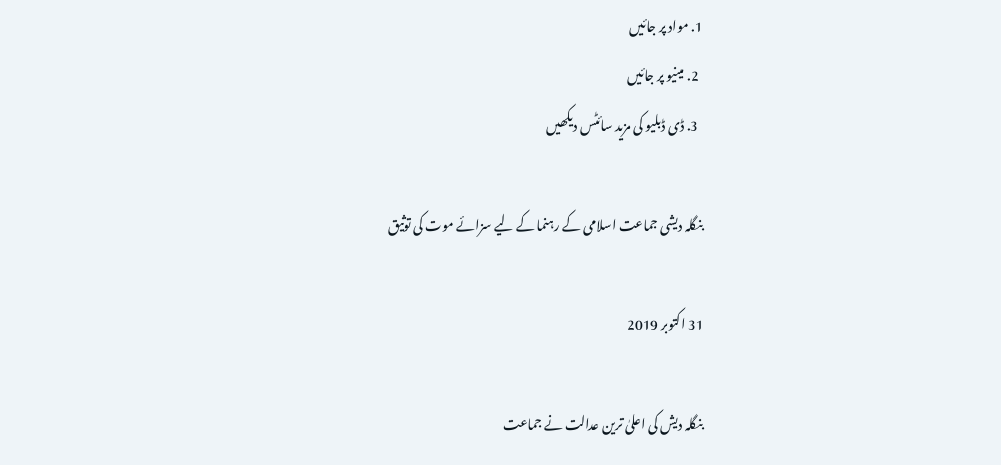1. مواد پر جائیں
  2. مینیو پر جائیں
  3. ڈی ڈبلیو کی مزید سائٹس دیکھیں

بنگلہ دیشی جماعت اسلامی کے رہنما کے لیے سزائے موت کی توثیق

31 اکتوبر 2019

بنگلہ دیش کی اعلیٰ ترین عدالت نے جماعت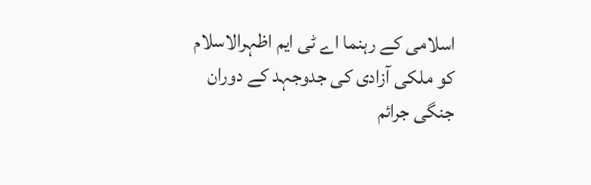اسلامی کے رہنما اے ٹی ایم اظہرالاسلام کو ملکی آزادی کی جدوجہد کے دوران جنگی جرائم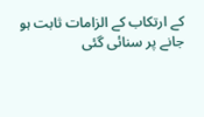کے ارتکاب کے الزامات ثابت ہو جانے پر سنائی گئی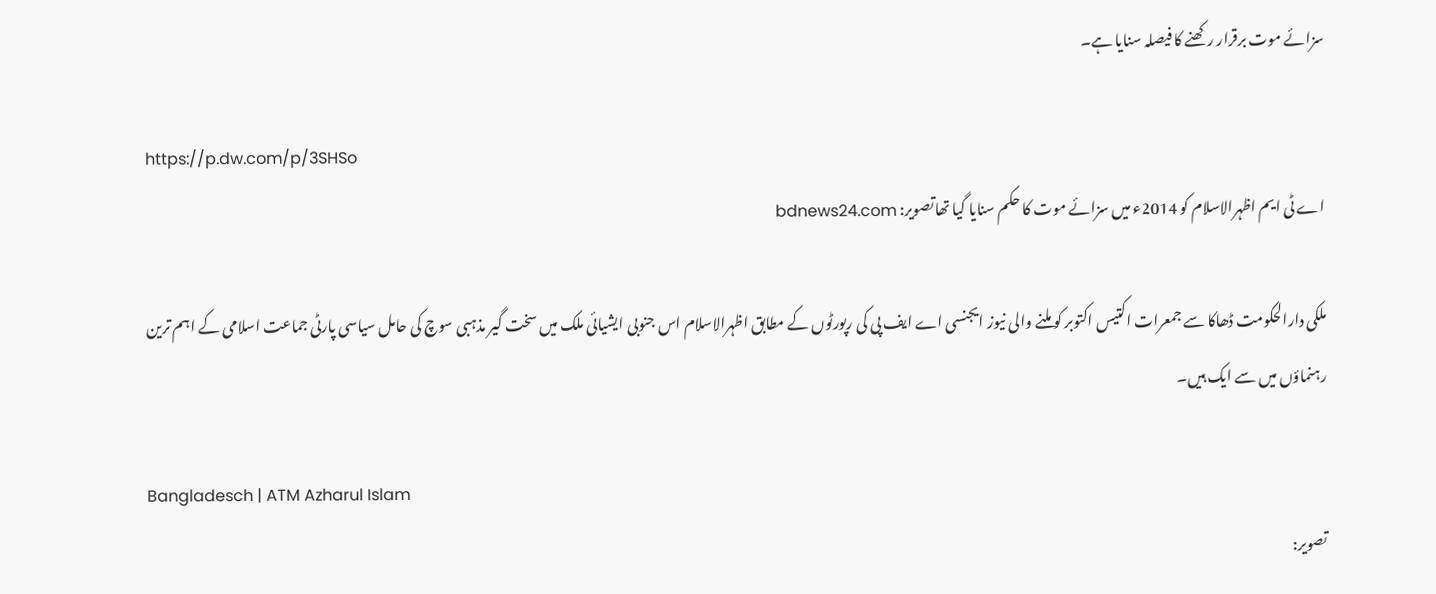سزائے موت برقرار رکھنے کا فیصلہ سنایا ہے۔

https://p.dw.com/p/3SHSo
اے ٹی ایم اظہرالاسلام کو 2014ء میں سزائے موت کا حکم سنایا گیا تھاتصویر: bdnews24.com

ملکی دارالحکومت ڈھاکا سے جمعرات اکتیس اکتوبر کو ملنے والی نیوز ایجنسی اے ایف پی کی رپورٹوں کے مطابق اظہرالاسلام اس جنوبی ایشیائی ملک میں سخت گیر مذہبی سوچ کی حامل سیاسی پارٹی جماعت اسلامی کے اہم ترین رہنماؤں میں سے ایک ہیں۔

Bangladesch | ATM Azharul Islam
تصویر: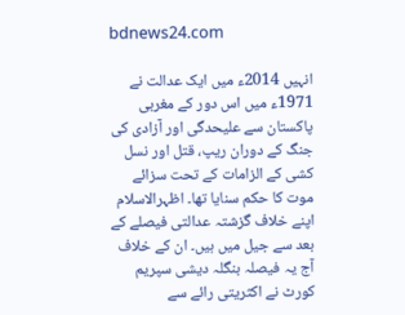bdnews24.com

انہیں 2014ء میں ایک عدالت نے 1971ء میں اس دور کے مغربی پاکستان سے علیحدگی اور آزادی کی جنگ کے دوران ریپ، قتل اور نسل کشی کے الزامات کے تحت سزائے موت کا حکم سنایا تھا۔ اظہرالاسلام اپنے خلاف گزشتہ عدالتی فیصلے کے بعد سے جیل میں ہیں۔ ان کے خلاف آج یہ فیصلہ بنگلہ دیشی سپریم کورٹ نے اکثریتی رائے سے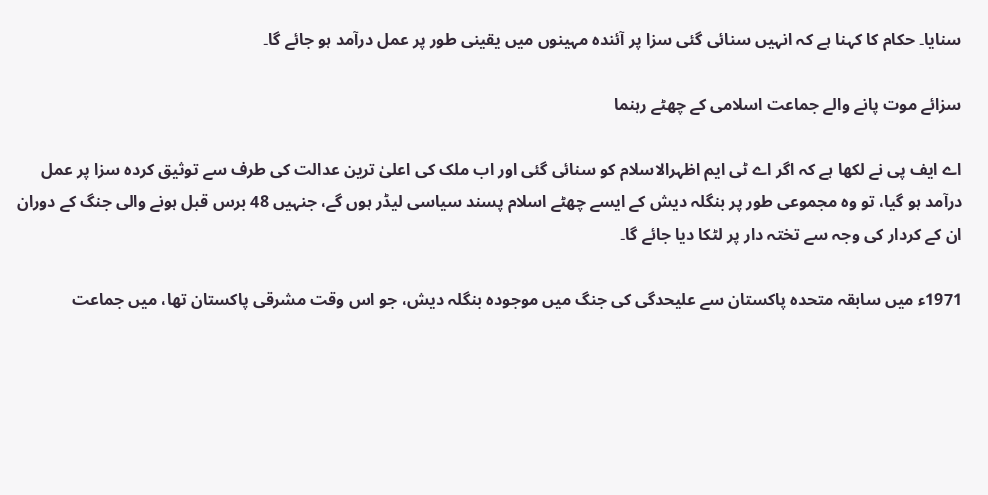سنایا۔ حکام کا کہنا ہے کہ انہیں سنائی گئی سزا پر آئندہ مہینوں میں یقینی طور پر عمل درآمد ہو جائے گا۔

سزائے موت پانے والے جماعت اسلامی کے چھٹے رہنما

اے ایف پی نے لکھا ہے کہ اگر اے ٹی ایم اظہرالاسلام کو سنائی گئی اور اب ملک کی اعلیٰ ترین عدالت کی طرف سے توثیق کردہ سزا پر عمل درآمد ہو گیا، تو وہ مجموعی طور پر بنگلہ دیش کے ایسے چھٹے اسلام پسند سیاسی لیڈر ہوں گے، جنہیں 48 برس قبل ہونے والی جنگ کے دوران ان کے کردار کی وجہ سے تختہ دار پر لٹکا دیا جائے گا۔

1971ء میں سابقہ متحدہ پاکستان سے علیحدگی کی جنگ میں موجودہ بنگلہ دیش، جو اس وقت مشرقی پاکستان تھا، میں جماعت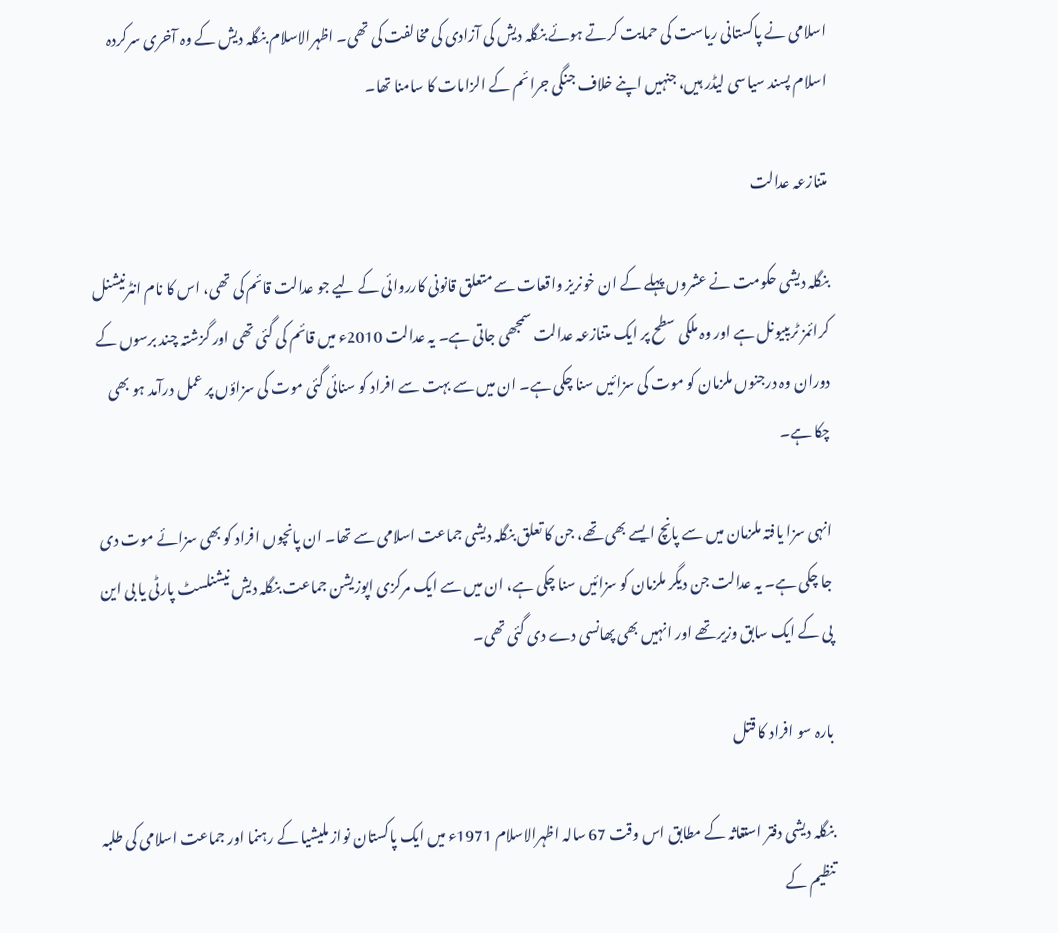اسلامی نے پاکستانی ریاست کی حمایت کرتے ہوئے بنگلہ دیش کی آزادی کی مخالفت کی تھی۔ اظہرالاسلام بنگلہ دیش کے وہ آخری سرکردہ اسلام پسند سیاسی لیڈر ہیں، جنہیں اپنے خلاف جنگی جرائم کے الزامات کا سامنا تھا۔

متنازعہ عدالت

بنگلہ دیشی حکومت نے عشروں پہلے کے ان خونریز واقعات سے متعلق قانونی کارروائی کے لیے جو عدالت قائم کی تھی، اس کا نام انٹرنیشنل کرائمز ٹریبیونل ہے اور وہ ملکی سطح پر ایک متنازعہ عدالت سمجھی جاتی ہے۔ یہ عدالت 2010ء میں قائم کی گئی تھی اور گزشتہ چند برسوں کے دوران وہ درجنوں ملزمان کو موت کی سزائیں سنا چکی ہے۔ ان میں سے بہت سے افراد کو سنائی گئی موت کی سزاؤں پر عمل درآمد ہو بھی چکا ہے۔

انہی سزا یافتہ ملزمان میں سے پانچ ایسے بھی تھے، جن کا تعلق بنگلہ دیشی جماعت اسلامی سے تھا۔ ان پانچوں افراد کو بھی سزائے موت دی جا چکی ہے۔ یہ عدالت جن دیگر ملزمان کو سزائیں سنا چکی ہے، ان میں سے ایک مرکزی اپوزیشن جماعت بنگلہ دیش نیشنلسٹ پارٹی یا بی این پی کے ایک سابق وزیر تھے اور انہیں بھی پھانسی دے دی گئی تھی۔

بارہ سو افراد کا قتل

بنگلہ دیشی دفتر استغاثہ کے مطابق اس وقت 67 سالہ اظہرالاسلام 1971ء میں ایک پاکستان نواز ملیشیا کے رہنما اور جماعت اسلامی کی طلبہ تنظیم کے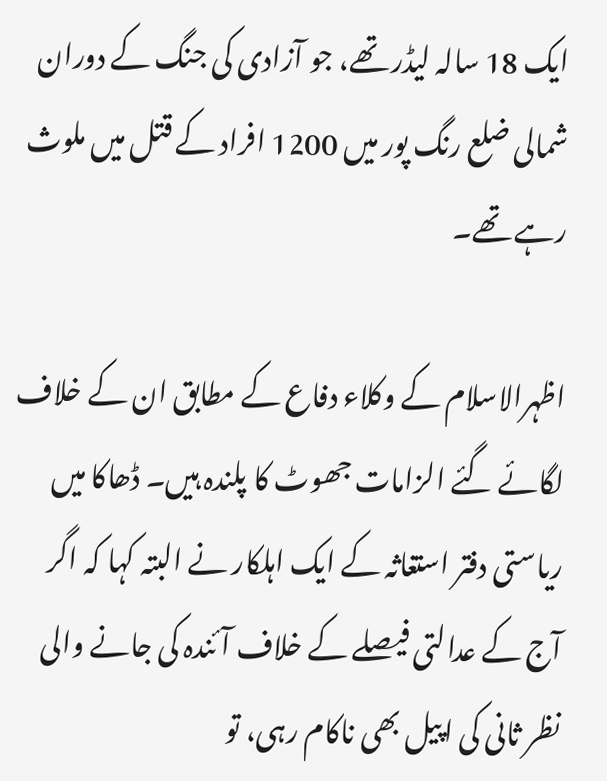ایک 18 سالہ لیڈر تھے، جو آزادی کی جنگ کے دوران شمالی ضلع رنگ پور میں 1200 افراد کے قتل میں ملوث رہے تھے۔

اظہرالاسلام کے وکلاء دفاع کے مطابق ان کے خلاف لگائے گئے الزامات جھوٹ کا پلندہ ہیں۔ ڈھاکا میں ریاستی دفتر استغاثہ کے ایک اہلکار نے البتہ کہا کہ اگر آج کے عدالتی فیصلے کے خلاف آئندہ کی جانے والی نظر ثانی کی اپیل بھی ناکام رہی، تو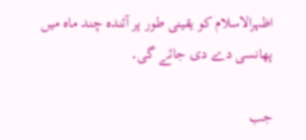اظہرالاسلام کو یقینی طور پر آئندہ چند ماہ میں پھانسی دے دی جائے گی۔

جب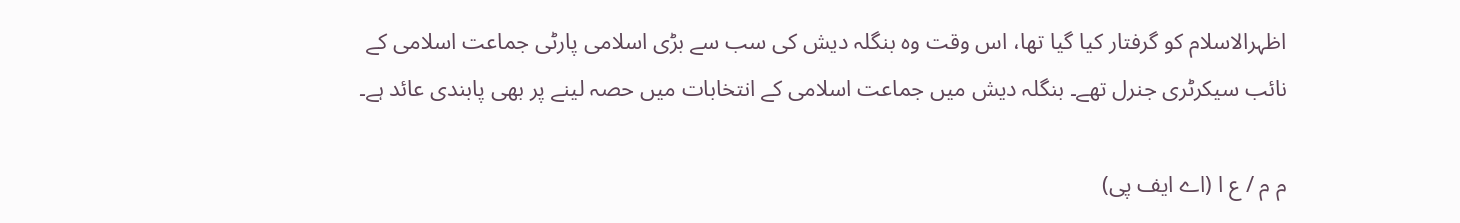اظہرالاسلام کو گرفتار کیا گیا تھا، اس وقت وہ بنگلہ دیش کی سب سے بڑی اسلامی پارٹی جماعت اسلامی کے نائب سیکرٹری جنرل تھے۔ بنگلہ دیش میں جماعت اسلامی کے انتخابات میں حصہ لینے پر بھی پابندی عائد ہے۔

م م / ع ا (اے ایف پی)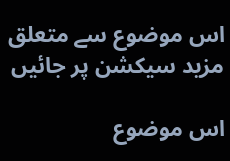اس موضوع سے متعلق مزید سیکشن پر جائیں

اس موضوع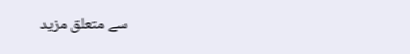سے متعلق مزید